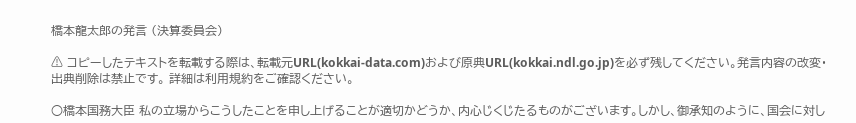橋本龍太郎の発言 (決算委員会)

⚠ コピーしたテキストを転載する際は、転載元URL(kokkai-data.com)および原典URL(kokkai.ndl.go.jp)を必ず残してください。発言内容の改変・出典削除は禁止です。 詳細は利用規約をご確認ください。

○橋本国務大臣 私の立場からこうしたことを申し上げることが適切かどうか、内心じくじたるものがございます。しかし、御承知のように、国会に対し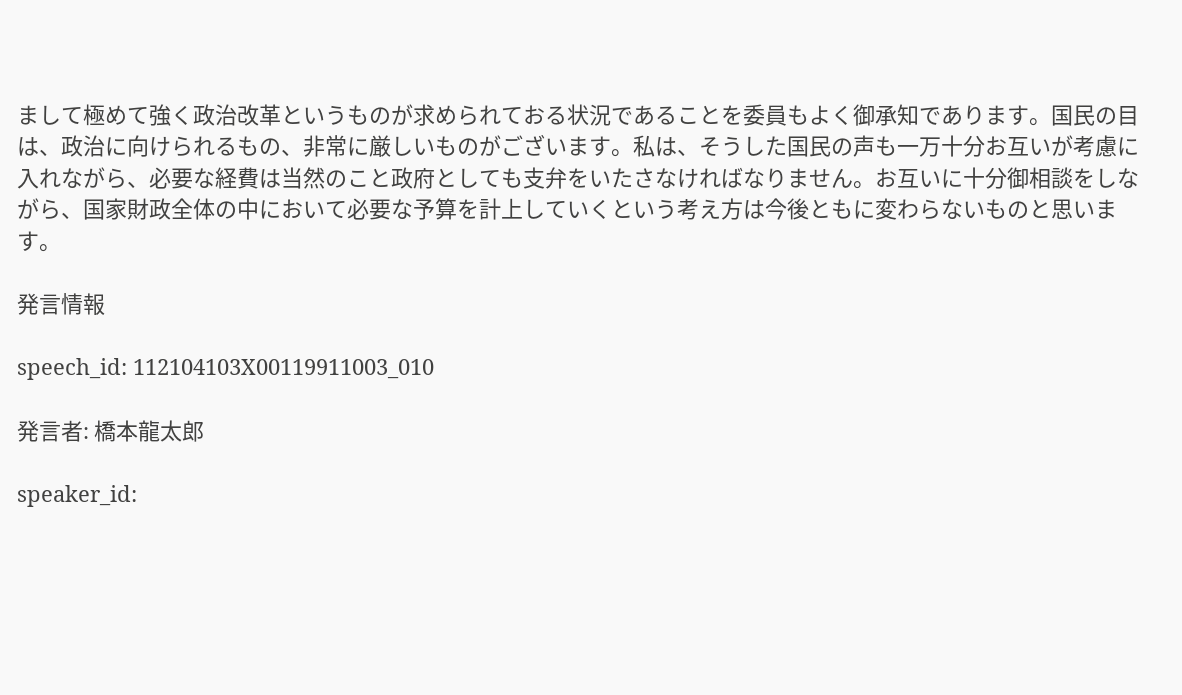まして極めて強く政治改革というものが求められておる状況であることを委員もよく御承知であります。国民の目は、政治に向けられるもの、非常に厳しいものがございます。私は、そうした国民の声も一万十分お互いが考慮に入れながら、必要な経費は当然のこと政府としても支弁をいたさなければなりません。お互いに十分御相談をしながら、国家財政全体の中において必要な予算を計上していくという考え方は今後ともに変わらないものと思います。

発言情報

speech_id: 112104103X00119911003_010

発言者: 橋本龍太郎

speaker_id: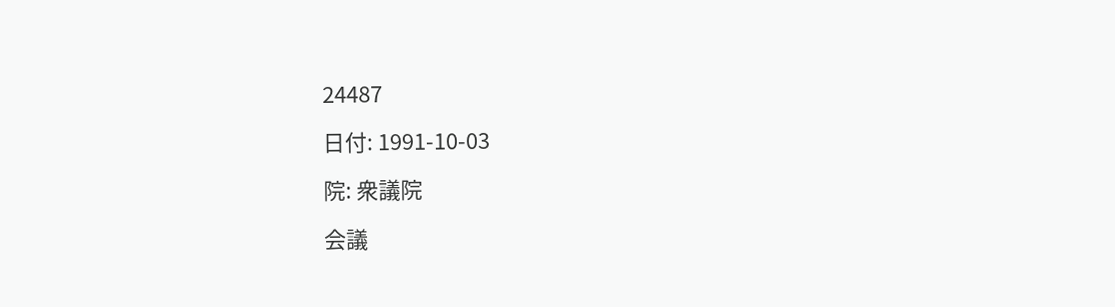24487

日付: 1991-10-03

院: 衆議院

会議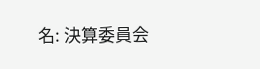名: 決算委員会